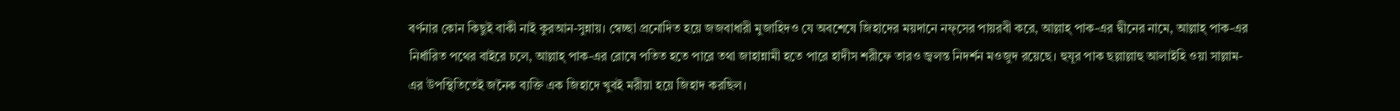বর্ণনার কোন কিছুই বাকী নাই কুরআন-সুন্নায়। স্বেচ্ছা প্রনোদিত হয়ে জজবাধারী মুজাহিদও যে অবশেষে জিহাদের ময়দানে নফ্সের পায়রবী করে, আল্লাহ্ পাক-এর দ্বীনের নামে, আল্লাহ্ পাক-এর নির্ধারিত পথের বাইরে চলে, আল্লাহ্ পাক-এর রোষে পতিত হতে পারে তথা জাহান্নামী হতে পারে হাদীস শরীফে তারও জ্বলন্ত নিদর্শন মওজুদ রয়েছে। হুযূর পাক ছল্লাল্লাহু আলাইহি ওয়া সাল্লাম-এর উপস্থিতিতেই জনৈক ব্যক্তি এক জিহাদে খুবই মরীয়া হয়ে জিহাদ করছিল।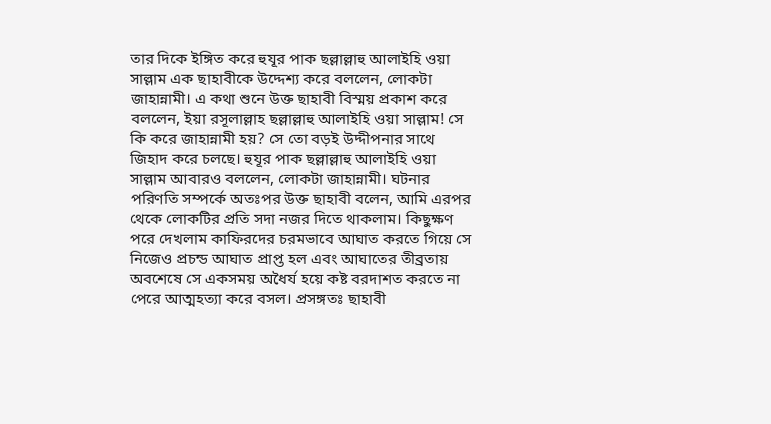তার দিকে ইঙ্গিত করে হুযূর পাক ছল্লাল্লাহু আলাইহি ওয়া সাল্লাম এক ছাহাবীকে উদ্দেশ্য করে বললেন, লোকটা জাহান্নামী। এ কথা শুনে উক্ত ছাহাবী বিস্ময় প্রকাশ করে বললেন, ইয়া রসূলাল্লাহ ছল্লাল্লাহু আলাইহি ওয়া সাল্লাম! সে কি করে জাহান্নামী হয়? সে তো বড়ই উদ্দীপনার সাথে জিহাদ করে চলছে। হুযূর পাক ছল্লাল্লাহু আলাইহি ওয়া সাল্লাম আবারও বললেন, লোকটা জাহান্নামী। ঘটনার পরিণতি সম্পর্কে অতঃপর উক্ত ছাহাবী বলেন, আমি এরপর থেকে লোকটির প্রতি সদা নজর দিতে থাকলাম। কিছুক্ষণ পরে দেখলাম কাফিরদের চরমভাবে আঘাত করতে গিয়ে সে নিজেও প্রচন্ড আঘাত প্রাপ্ত হল এবং আঘাতের তীব্রতায় অবশেষে সে একসময় অধৈর্য হয়ে কষ্ট বরদাশত করতে না পেরে আত্মহত্যা করে বসল। প্রসঙ্গতঃ ছাহাবী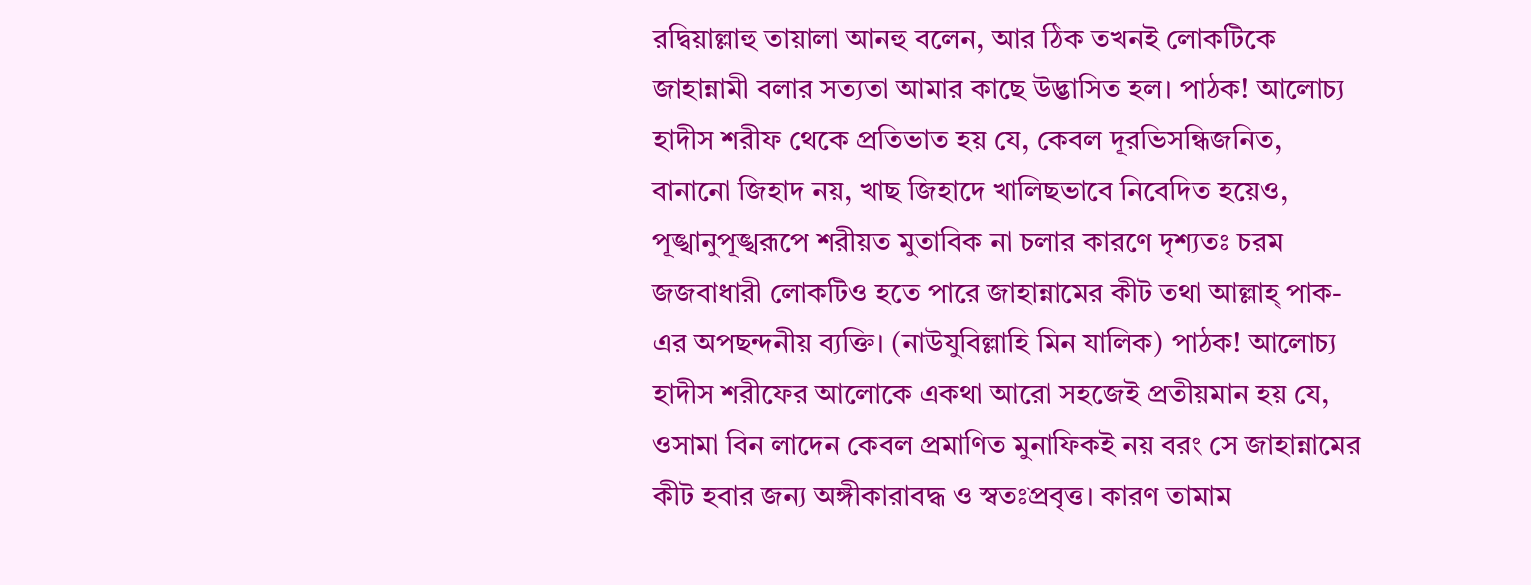রদ্বিয়াল্লাহু তায়ালা আনহু বলেন, আর ঠিক তখনই লোকটিকে জাহান্নামী বলার সত্যতা আমার কাছে উদ্ভাসিত হল। পাঠক! আলোচ্য হাদীস শরীফ থেকে প্রতিভাত হয় যে, কেবল দূরভিসন্ধিজনিত, বানানো জিহাদ নয়, খাছ জিহাদে খালিছভাবে নিবেদিত হয়েও, পূঙ্খানুপূঙ্খরূপে শরীয়ত মুতাবিক না চলার কারণে দৃশ্যতঃ চরম জজবাধারী লোকটিও হতে পারে জাহান্নামের কীট তথা আল্লাহ্ পাক-এর অপছন্দনীয় ব্যক্তি। (নাউযুবিল্লাহি মিন যালিক) পাঠক! আলোচ্য হাদীস শরীফের আলোকে একথা আরো সহজেই প্রতীয়মান হয় যে, ওসামা বিন লাদেন কেবল প্রমাণিত মুনাফিকই নয় বরং সে জাহান্নামের কীট হবার জন্য অঙ্গীকারাবদ্ধ ও স্বতঃপ্রবৃত্ত। কারণ তামাম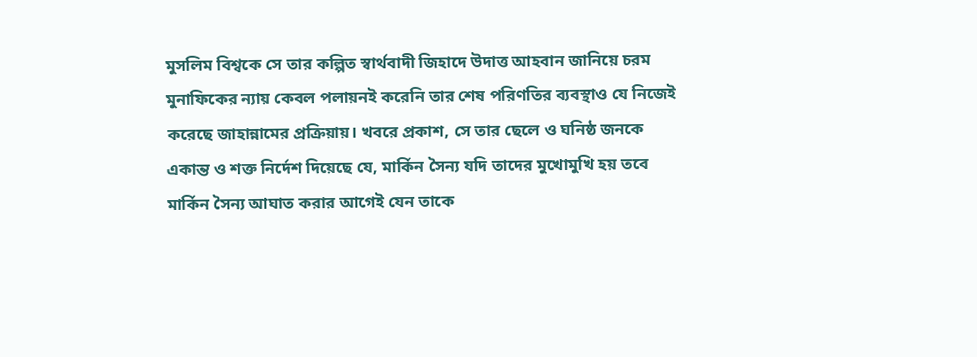মুসলিম বিশ্বকে সে তার কল্পিত স্বার্থবাদী জিহাদে উদাত্ত আহবান জানিয়ে চরম মুনাফিকের ন্যায় কেবল পলায়নই করেনি তার শেষ পরিণতির ব্যবস্থাও যে নিজেই করেছে জাহান্নামের প্রক্রিয়ায়। খবরে প্রকাশ, সে তার ছেলে ও ঘনিষ্ঠ জনকে একান্ত ও শক্ত নির্দেশ দিয়েছে যে, মার্কিন সৈন্য যদি তাদের মুখোমুখি হয় তবে মার্কিন সৈন্য আঘাত করার আগেই যেন তাকে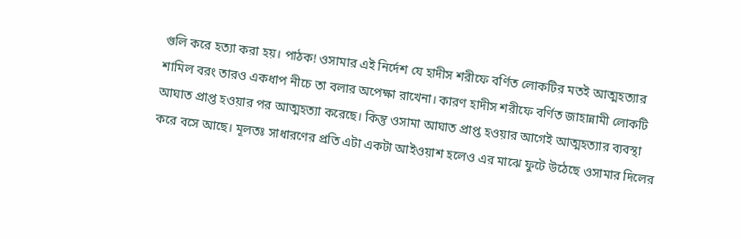গুলি করে হত্যা করা হয়। পাঠক! ওসামার এই নির্দেশ যে হাদীস শরীফে বর্ণিত লোকটির মতই আত্মহত্যার শামিল বরং তারও একধাপ নীচে তা বলার অপেক্ষা রাখেনা। কারণ হাদীস শরীফে বর্ণিত জাহান্নামী লোকটি আঘাত প্রাপ্ত হওয়ার পর আত্মহত্যা করেছে। কিন্তু ওসামা আঘাত প্রাপ্ত হওয়ার আগেই আত্মহত্যার ব্যবস্থা করে বসে আছে। মূলতঃ সাধারণের প্রতি এটা একটা আইওয়াশ হলেও এর মাঝে ফুটে উঠেছে ওসামার দিলের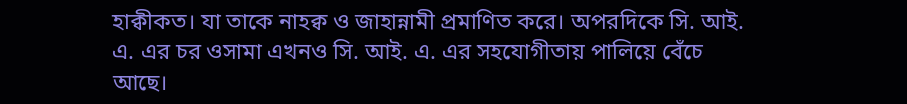হাক্বীকত। যা তাকে নাহক্ব ও জাহান্নামী প্রমাণিত করে। অপরদিকে সি. আই. এ. এর চর ওসামা এখনও সি. আই. এ. এর সহযোগীতায় পালিয়ে বেঁচে আছে।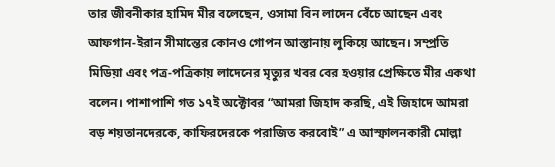তার জীবনীকার হামিদ মীর বলেছেন, ওসামা বিন লাদেন বেঁচে আছেন এবং আফগান-ইরান সীমান্তের কোনও গোপন আস্তানায় লুকিয়ে আছেন। সম্প্রতি মিডিয়া এবং পত্র-পত্রিকায় লাদেনের মৃত্যুর খবর বের হওয়ার প্রেক্ষিতে মীর একথা বলেন। পাশাপাশি গত ১৭ই অক্টোবর “আমরা জিহাদ করছি, এই জিহাদে আমরা বড় শয়তানদেরকে, কাফিরদেরকে পরাজিত করবোই” এ আস্ফালনকারী মোল্লা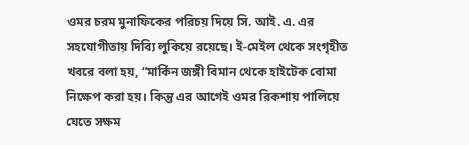ওমর চরম মুনাফিকের পরিচয় দিয়ে সি. আই. এ. এর সহযোগীতায় দিব্যি লুকিয়ে রয়েছে। ই-মেইল থেকে সংগৃহীত খবরে বলা হয়, “মার্কিন জঙ্গী বিমান থেকে হাইটেক বোমা নিক্ষেপ করা হয়। কিন্তু এর আগেই ওমর রিকশায় পালিয়ে যেতে সক্ষম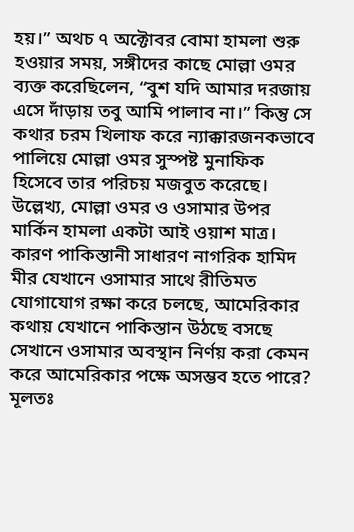হয়।” অথচ ৭ অক্টোবর বোমা হামলা শুরু হওয়ার সময়, সঙ্গীদের কাছে মোল্লা ওমর ব্যক্ত করেছিলেন, “বুশ যদি আমার দরজায় এসে দাঁড়ায় তবু আমি পালাব না।” কিন্তু সে কথার চরম খিলাফ করে ন্যাক্কারজনকভাবে পালিয়ে মোল্লা ওমর সুস্পষ্ট মুনাফিক হিসেবে তার পরিচয় মজবুত করেছে।
উল্লেখ্য, মোল্লা ওমর ও ওসামার উপর মার্কিন হামলা একটা আই ওয়াশ মাত্র। কারণ পাকিস্তানী সাধারণ নাগরিক হামিদ মীর যেখানে ওসামার সাথে রীতিমত যোগাযোগ রক্ষা করে চলছে, আমেরিকার কথায় যেখানে পাকিস্তান উঠছে বসছে সেখানে ওসামার অবস্থান নির্ণয় করা কেমন করে আমেরিকার পক্ষে অসম্ভব হতে পারে? মূলতঃ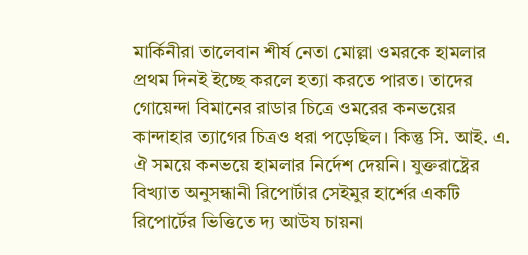মার্কিনীরা তালেবান শীর্ষ নেতা মোল্লা ওমরকে হামলার প্রথম দিনই ইচ্ছে করলে হত্যা করতে পারত। তাদের গোয়েন্দা বিমানের রাডার চিত্রে ওমরের কনভয়ের কান্দাহার ত্যাগের চিত্রও ধরা পড়েছিল। কিন্তু সি. আই. এ. ঐ সময়ে কনভয়ে হামলার নির্দেশ দেয়নি। যুক্তরাষ্ট্রের বিখ্যাত অনুসন্ধানী রিপোর্টার সেইমুর হার্শের একটি রিপোর্টের ভিত্তিতে দ্য আউয চায়না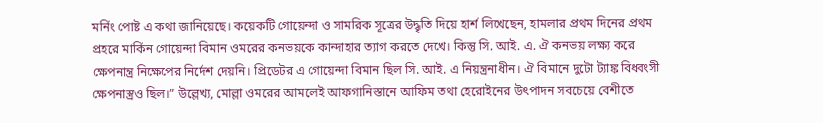মর্নিং পোষ্ট এ কথা জানিয়েছে। কয়েকটি গোয়েন্দা ও সামরিক সূত্রের উদ্ধৃতি দিয়ে হার্শ লিখেছেন, হামলার প্রথম দিনের প্রথম প্রহরে মার্কিন গোয়েন্দা বিমান ওমরের কনভয়কে কান্দাহার ত্যাগ করতে দেখে। কিন্তু সি. আই. এ. ঐ কনভয় লক্ষ্য করে ক্ষেপনান্ত্র নিক্ষেপের নির্দেশ দেয়নি। প্রিডেটর এ গোয়েন্দা বিমান ছিল সি. আই. এ নিয়ন্ত্রনাধীন। ঐ বিমানে দুটো ট্যাঙ্ক বিধ্বংসী ক্ষেপনাস্ত্রও ছিল।” উল্লেখ্য, মোল্লা ওমরের আমলেই আফগানিস্তানে আফিম তথা হেরোইনের উৎপাদন সবচেয়ে বেশীতে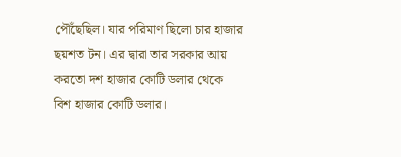পৌঁছেছিল। যার পরিমাণ ছিলো চার হাজার ছয়শত টন। এর দ্বারা তার সরকার আয় করতো দশ হাজার কোটি ডলার থেকে বিশ হাজার কোটি ডলার।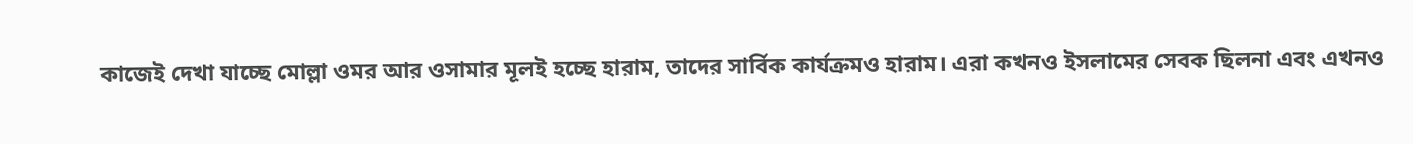কাজেই দেখা যাচ্ছে মোল্লা ওমর আর ওসামার মূলই হচ্ছে হারাম, তাদের সার্বিক কার্যক্রমও হারাম। এরা কখনও ইসলামের সেবক ছিলনা এবং এখনও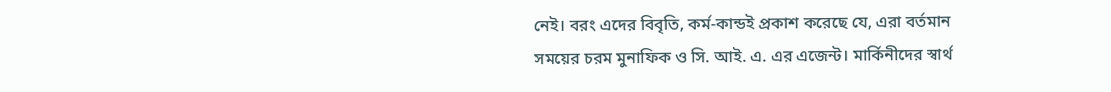নেই। বরং এদের বিবৃতি, কর্ম-কান্ডই প্রকাশ করেছে যে, এরা বর্তমান সময়ের চরম মুনাফিক ও সি. আই. এ. এর এজেন্ট। মার্কিনীদের স্বার্থ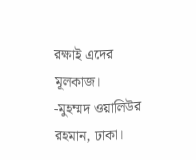রক্ষাই এদের মূলকাজ।
-মুহম্মদ ওয়ালিউর রহমান, ঢাকা।